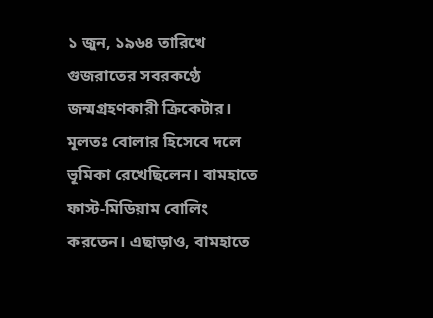১ জুন, ১৯৬৪ তারিখে গুজরাতের সবরকণ্ঠে জন্মগ্রহণকারী ক্রিকেটার। মূলতঃ বোলার হিসেবে দলে ভূমিকা রেখেছিলেন। বামহাতে ফাস্ট-মিডিয়াম বোলিং করতেন। এছাড়াও, বামহাতে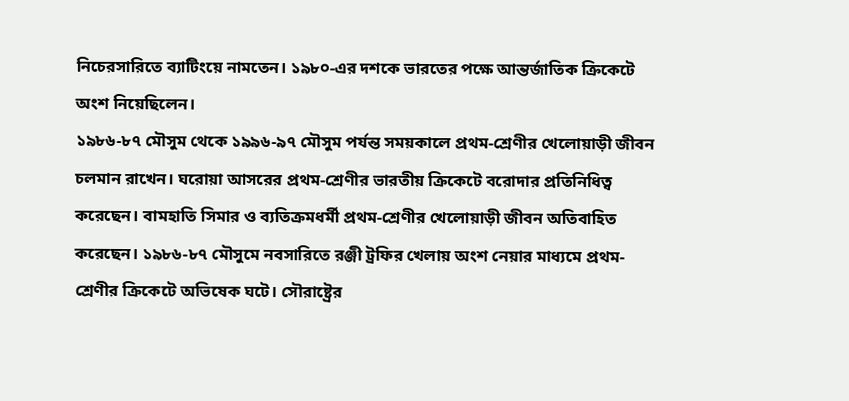নিচেরসারিতে ব্যাটিংয়ে নামতেন। ১৯৮০-এর দশকে ভারতের পক্ষে আন্তর্জাতিক ক্রিকেটে অংশ নিয়েছিলেন।
১৯৮৬-৮৭ মৌসুম থেকে ১৯৯৬-৯৭ মৌসুম পর্যন্ত সময়কালে প্রথম-শ্রেণীর খেলোয়াড়ী জীবন চলমান রাখেন। ঘরোয়া আসরের প্রথম-শ্রেণীর ভারতীয় ক্রিকেটে বরোদার প্রতিনিধিত্ব করেছেন। বামহাতি সিমার ও ব্যতিক্রমধর্মী প্রথম-শ্রেণীর খেলোয়াড়ী জীবন অতিবাহিত করেছেন। ১৯৮৬-৮৭ মৌসুমে নবসারিতে রঞ্জী ট্রফির খেলায় অংশ নেয়ার মাধ্যমে প্রথম-শ্রেণীর ক্রিকেটে অভিষেক ঘটে। সৌরাষ্ট্রের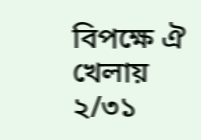বিপক্ষে ঐ খেলায় ২/৩১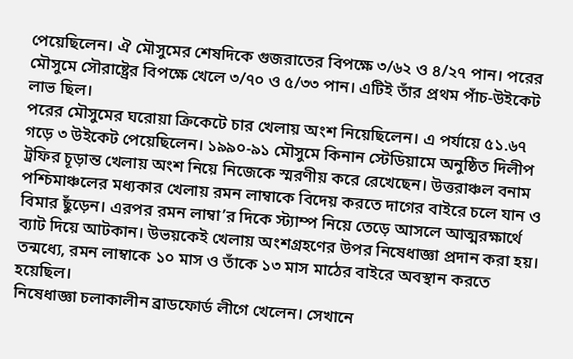পেয়েছিলেন। ঐ মৌসুমের শেষদিকে গুজরাতের বিপক্ষে ৩/৬২ ও ৪/২৭ পান। পরের মৌসুমে সৌরাষ্ট্রের বিপক্ষে খেলে ৩/৭০ ও ৫/৩৩ পান। এটিই তাঁর প্রথম পাঁচ-উইকেট লাভ ছিল।
পরের মৌসুমের ঘরোয়া ক্রিকেটে চার খেলায় অংশ নিয়েছিলেন। এ পর্যায়ে ৫১.৬৭ গড়ে ৩ উইকেট পেয়েছিলেন। ১৯৯০-৯১ মৌসুমে কিনান স্টেডিয়ামে অনুষ্ঠিত দিলীপ ট্রফির চূড়ান্ত খেলায় অংশ নিয়ে নিজেকে স্মরণীয় করে রেখেছেন। উত্তরাঞ্চল বনাম পশ্চিমাঞ্চলের মধ্যকার খেলায় রমন লাম্বাকে বিদেয় করতে দাগের বাইরে চলে যান ও বিমার ছুঁড়েন। এরপর রমন লাম্বা’র দিকে স্ট্যাম্প নিয়ে তেড়ে আসলে আত্মরক্ষার্থে ব্যাট দিয়ে আটকান। উভয়কেই খেলায় অংশগ্রহণের উপর নিষেধাজ্ঞা প্রদান করা হয়। তন্মধ্যে, রমন লাম্বাকে ১০ মাস ও তাঁকে ১৩ মাস মাঠের বাইরে অবস্থান করতে হয়েছিল।
নিষেধাজ্ঞা চলাকালীন ব্রাডফোর্ড লীগে খেলেন। সেখানে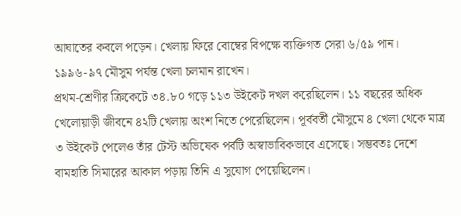আঘাতের কবলে পড়েন। খেলায় ফিরে বোম্বের বিপক্ষে ব্যক্তিগত সেরা ৬/৫৯ পান। ১৯৯৬-৯৭ মৌসুম পর্যন্ত খেলা চলমান রাখেন।
প্রথম-শ্রেণীর ক্রিকেটে ৩৪.৮০ গড়ে ১১৩ উইকেট দখল করেছিলেন। ১১ বছরের অধিক খেলোয়াড়ী জীবনে ৪২টি খেলায় অংশ নিতে পেরেছিলেন। পূর্ববর্তী মৌসুমে ৪ খেলা থেকে মাত্র ৩ উইকেট পেলেও তাঁর টেস্ট অভিষেক পর্বটি অস্বাভাবিকভাবে এসেছে। সম্ভবতঃ দেশে বামহাতি সিমারের আকাল পড়ায় তিনি এ সুযোগ পেয়েছিলেন।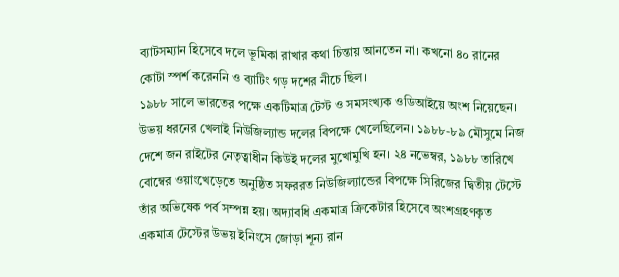ব্যাটসম্যান হিসেবে দলে ভূমিকা রাখার কথা চিন্তায় আনতেন না। কখনো ৪০ রানের কোটা স্পর্শ করেননি ও ব্যাটিং গড় দশের নীচে ছিল।
১৯৮৮ সালে ভারতের পক্ষে একটিমাত্র টেস্ট ও সমসংখ্যক ওডিআইয়ে অংশ নিয়েছেন। উভয় ধরনের খেলাই নিউজিল্যান্ড দলের বিপক্ষে খেলেছিলেন। ১৯৮৮-৮৯ মৌসুমে নিজ দেশে জন রাইটের নেতৃত্বাধীন কিউই দলের মুখোমুখি হন। ২৪ নভেম্বর, ১৯৮৮ তারিখে বোম্বের ওয়াংখেড়েতে অনুষ্ঠিত সফররত নিউজিল্যান্ডের বিপক্ষে সিরিজের দ্বিতীয় টেস্টে তাঁর অভিষেক পর্ব সম্পন্ন হয়। অদ্যাবধি একমাত্র ক্রিকেটার হিসেবে অংশগ্রহণকৃত একমাত্র টেস্টের উভয় ইনিংসে জোড়া শূন্য রান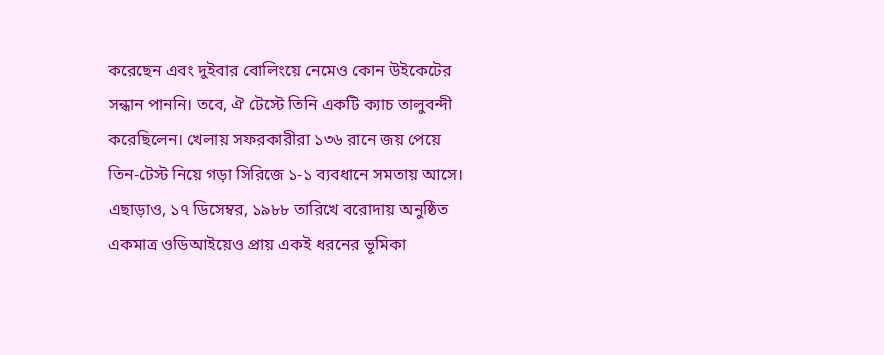করেছেন এবং দুইবার বোলিংয়ে নেমেও কোন উইকেটের সন্ধান পাননি। তবে, ঐ টেস্টে তিনি একটি ক্যাচ তালুবন্দী করেছিলেন। খেলায় সফরকারীরা ১৩৬ রানে জয় পেয়ে তিন-টেস্ট নিয়ে গড়া সিরিজে ১-১ ব্যবধানে সমতায় আসে।
এছাড়াও, ১৭ ডিসেম্বর, ১৯৮৮ তারিখে বরোদায় অনুষ্ঠিত একমাত্র ওডিআইয়েও প্রায় একই ধরনের ভূমিকা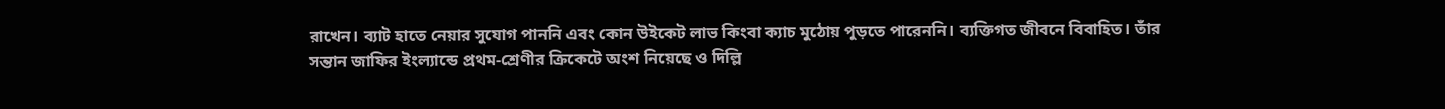রাখেন। ব্যাট হাতে নেয়ার সুযোগ পাননি এবং কোন উইকেট লাভ কিংবা ক্যাচ মুঠোয় পুড়তে পারেননি। ব্যক্তিগত জীবনে বিবাহিত। তাঁর সন্তান জাফির ইংল্যান্ডে প্রথম-শ্রেণীর ক্রিকেটে অংশ নিয়েছে ও দিল্লি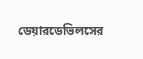ডেয়ারডেভিলসের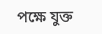পক্ষে যুক্ত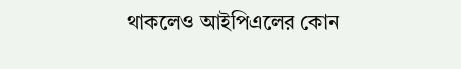থাকলেও আইপিএলের কোন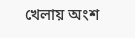খেলায় অংশ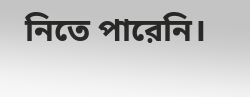নিতে পারেনি।